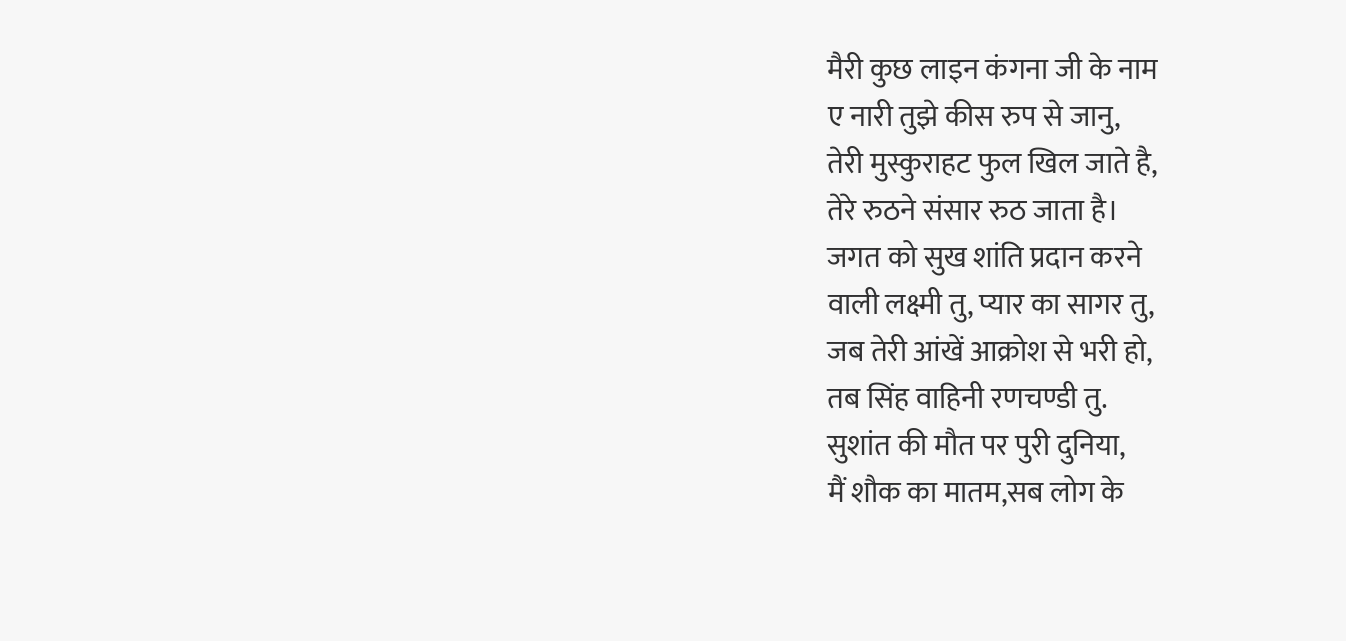मैरी कुछ लाइन कंगना जी के नाम
ए नारी तुझे कीस रुप से जानु,
तेरी मुस्कुराहट फुल खिल जाते है,
तेरे रुठने संसार रुठ जाता है।
जगत को सुख शांति प्रदान करने
वाली लक्ष्मी तु, प्यार का सागर तु,
जब तेरी आंखें आक्रोश से भरी हो,
तब सिंह वाहिनी रणचण्डी तु.
सुशांत की मौत पर पुरी दुनिया,
मैं शौक का मातम,सब लोग के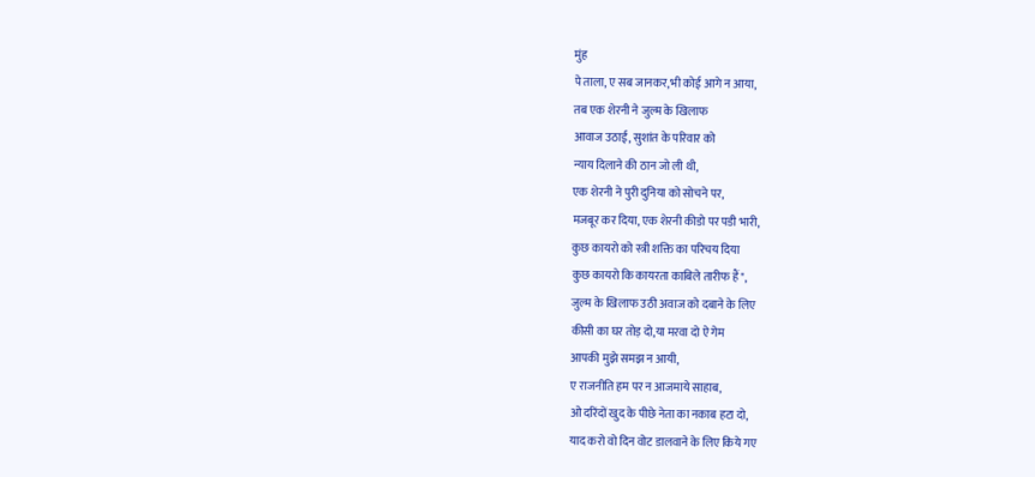मुंह
पे ताला, ए सब जानकर,भी कोई आगे न आया,
तब एक शेरनी ने जुल्म के खिलाफ
आवाज उठाई, सुशांत के परिवार को
न्याय दिलाने की ठान जो ली थी,
एक शेरनी ने पुरी दुनिया को सोचने पर,
मजबूर कर दिया, एक शेरनी कीडो पर पडी भारी,
कुछ कायरो को स्त्री शक्ति का परिचय दिया
कुछ कायरो कि कायरता काबिले तारीफ हैं",
जुल्म के खिलाफ उठी अवाज को दबाने के लिए
कीसी का घर तोड़ दो,या मरवा दो ऐ गेम
आपकी मुझे समझ न आयी,
ए राजनीति हम पर न आजमाये साहाब,
ओ दरिंदों खुद के पीछे नेता का नकाब हटा दो,
याद करो वो दिन वोट डालवाने के लिए किये गए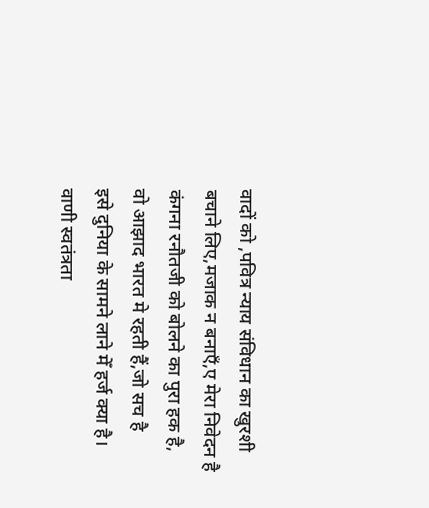वादों को ,पवित्र न्याय संविधान का खुरशी
बचाने लिए,मजाक न बनाएँ,ए मेरा निवेदन है
कंगना रनौतजी को बोलने का पुरा हक है,
वो आझाद भारत मे रहती हैं,जो सच है
इसे दुनिया के सामने लाने मेँ हर्ज क्या है।
वाणी स्वतंत्रता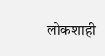लोकशाही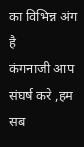का विभिन्न अंग है
कंगनाजी आप संघर्ष करे ,हम सब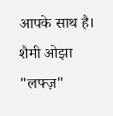आपके साथ है।
शैमी ओझा "लफ्ज़"